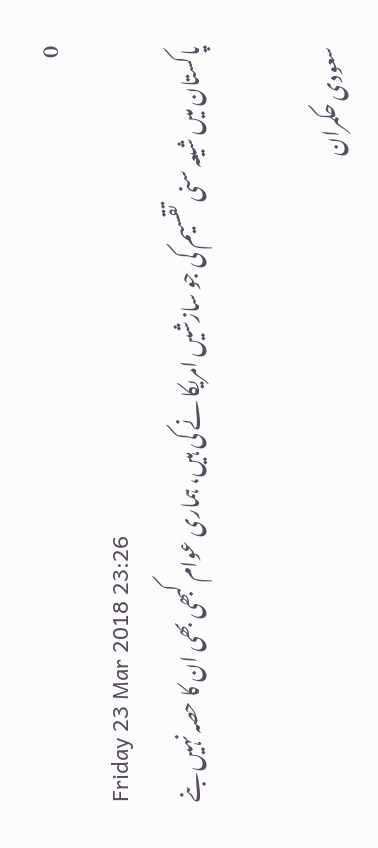0
Friday 23 Mar 2018 23:26
پاکستان میں شیعہ سنی تقسیم کی جو سازشیں امریکا نے کی ہیں، ہماری عوام کبھی بھی ان کا حصہ نہیں بنے

سعودی حکمران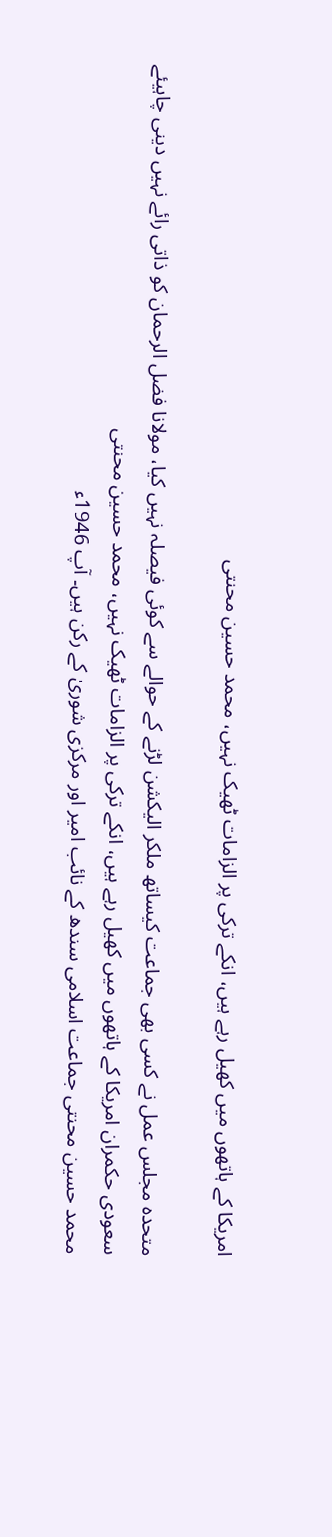امریکا کے ہاتھوں میں کھیل رہے ہیں، انکے ترکی پر الزامات ٹھیک نہیں، محمد حسین محنتی

متحدہ مجلس عمل نے کسی بھی جماعت کیساتھ ملکر الیکشن لڑنے کے حوالے سے کوئی فیصلہ نہیں کیا، مولانا فضل الرحمان کو ذاتی رائے نہیں دینی چاہیئے
سعودی حکمران امریکا کے ہاتھوں میں کھیل رہے ہیں، انکے ترکی پر الزامات ٹھیک نہیں، محمد حسین محنتی
محمد حسین محنتی جماعت اسلامی سندھ کے نائب امیر اور مرکزی شوریٰ کے رکن ہیں۔ آپ 1946ء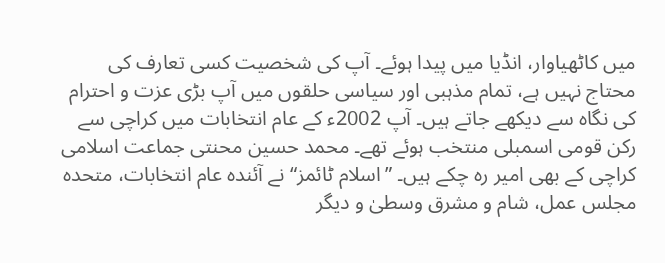میں کاٹھیاوار، انڈیا میں پیدا ہوئے۔ آپ کی شخصیت کسی تعارف کی محتاج نہیں ہے، تمام مذہبی اور سیاسی حلقوں میں آپ بڑی عزت و احترام کی نگاہ سے دیکھے جاتے ہیں۔ آپ 2002ء کے عام انتخابات میں کراچی سے رکن قومی اسمبلی منتخب ہوئے تھے۔ محمد حسین محنتی جماعت اسلامی کراچی کے بھی امیر رہ چکے ہیں۔ ”اسلام ٹائمز“ نے آئندہ عام انتخابات، متحدہ مجلس عمل، شام و مشرق وسطیٰ و دیگر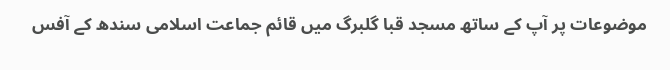موضوعات پر آپ کے ساتھ مسجد قبا گلبرگ میں قائم جماعت اسلامی سندھ کے آفس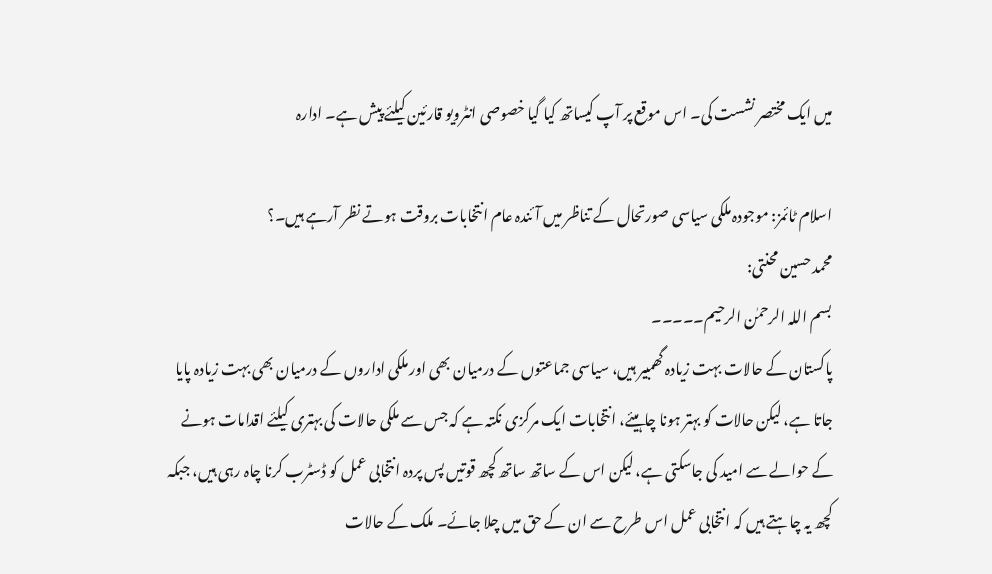میں ایک مختصر نشست کی۔ اس موقع پر آپ کیساتھ کیا گیا خصوصی انٹرویو قارئین کیلئے پیش ہے۔ ادارہ

اسلام ٹائمز: موجودہ ملکی سیاسی صورتحال کے تناظر میں آئندہ عام انتخابات بروقت ہوتے نظر آرہے ہیں۔؟
محمد حسین محنتی:
بسم اللہ الرحمٰن الرحیم۔۔۔۔۔
پاکستان کے حالات بہت زیادہ گھمبیر ہیں، سیاسی جماعتوں کے درمیان بھی اور ملکی اداروں کے درمیان بھی بہت زیادہ پایا جاتا ہے، لیکن حالات کو بہتر ہونا چاہیئے، انتخابات ایک مرکزی نکتہ ہے کہ جس سے ملکی حالات کی بہتری کیلئے اقدامات ہونے کے حوالے سے امید کی جاسکتی ہے، لیکن اس کے ساتھ ساتھ کچھ قوتیں پس پردہ انتخابی عمل کو ڈسٹرب کرنا چاہ رہی ہیں، جبکہ کچھ یہ چاہتے ہیں کہ انتخابی عمل اس طرح سے ان کے حق میں چلا جائے۔ ملک کے حالات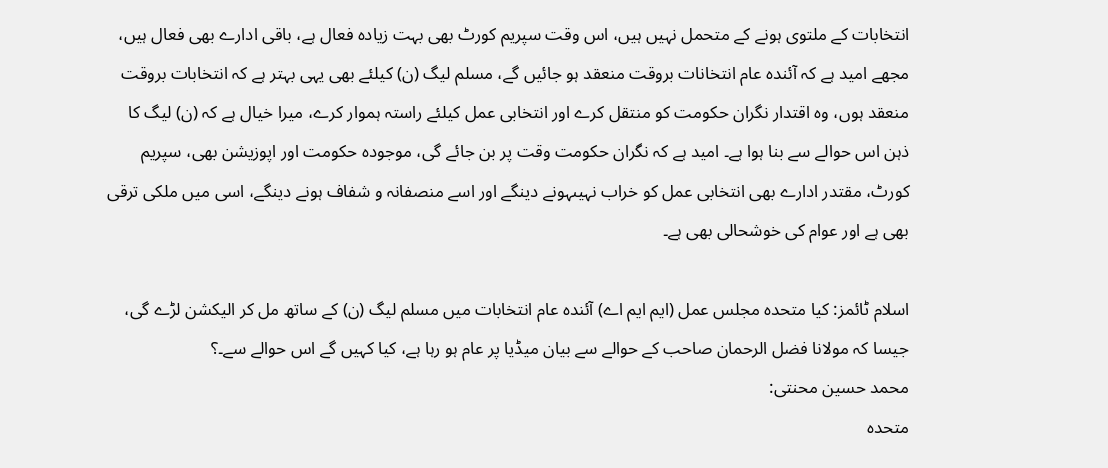انتخابات کے ملتوی ہونے کے متحمل نہیں ہیں، اس وقت سپریم کورٹ بھی بہت زیادہ فعال ہے، باقی ادارے بھی فعال ہیں، مجھے امید ہے کہ آئندہ عام انتخانات بروقت منعقد ہو جائیں گے، مسلم لیگ (ن) کیلئے بھی یہی بہتر ہے کہ انتخابات بروقت منعقد ہوں، وہ اقتدار نگران حکومت کو منتقل کرے اور انتخابی عمل کیلئے راستہ ہموار کرے، میرا خیال ہے کہ (ن) لیگ کا ذہن اس حوالے سے بنا ہوا ہے۔ امید ہے کہ نگران حکومت وقت پر بن جائے گی، موجودہ حکومت اور اپوزیشن بھی، سپریم کورٹ، مقتدر ادارے بھی انتخابی عمل کو خراب نہیںہونے دینگے اور اسے منصفانہ و شفاف ہونے دینگے، اسی میں ملکی ترقی بھی ہے اور عوام کی خوشحالی بھی ہے۔

اسلام ٹائمز: کیا متحدہ مجلس عمل (ایم ایم اے) آئندہ عام انتخابات میں مسلم لیگ (ن) کے ساتھ مل کر الیکشن لڑے گی، جیسا کہ مولانا فضل الرحمان صاحب کے حوالے سے بیان میڈیا پر عام ہو رہا ہے، کیا کہیں گے اس حوالے سے۔؟
محمد حسین محنتی:
متحدہ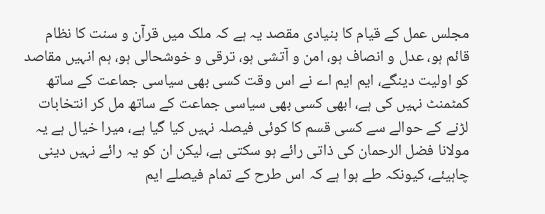مجلس عمل کے قیام کا بنیادی مقصد یہ ہے کہ ملک میں قرآن و سنت کا نظام قائم ہو، عدل و انصاف ہو، امن و آتشی ہو، ترقی و خوشحالی ہو، ہم انہیں مقاصد کو اولیت دینگے، ایم ایم اے نے اس وقت کسی بھی سیاسی جماعت کے ساتھ کمٹمنٹ نہیں کی ہے، ابھی کسی بھی سیاسی جماعت کے ساتھ مل کر انتخابات لڑنے کے حوالے سے کسی قسم کا کوئی فیصلہ نہیں کیا گیا ہے، میرا خیال ہے یہ مولانا فضل الرحمان کی ذاتی رائے ہو سکتی ہے، لیکن ان کو یہ رائے نہیں دینی چاہیئے، کیونکہ طے ہوا ہے کہ اس طرح کے تمام فیصلے ایم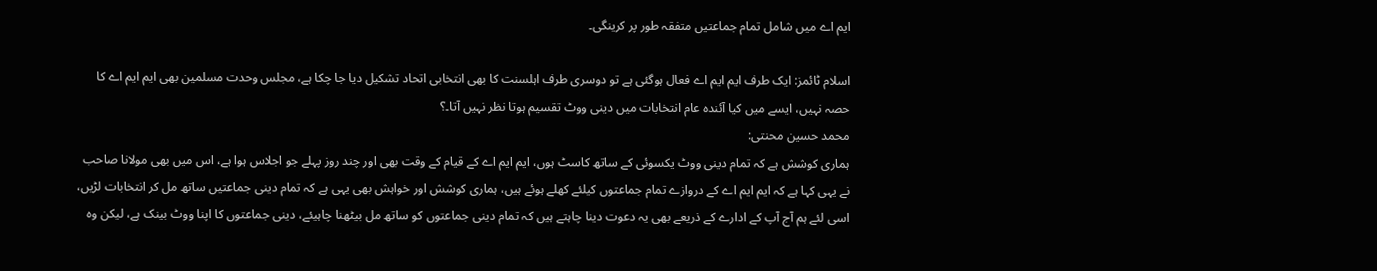ایم اے میں شامل تمام جماعتیں متفقہ طور پر کرینگی۔

اسلام ٹائمز: ایک طرف ایم ایم اے فعال ہوگئی ہے تو دوسری طرف اہلسنت کا بھی انتخابی اتحاد تشکیل دیا جا چکا ہے، مجلس وحدت مسلمین بھی ایم ایم اے کا حصہ نہیں، ایسے میں کیا آئندہ عام انتخابات میں دینی ووٹ تقسیم ہوتا نظر نہیں آتا۔؟
محمد حسین محنتی:
ہماری کوشش ہے کہ تمام دینی ووٹ یکسوئی کے ساتھ کاسٹ ہوں، ایم ایم اے کے قیام کے وقت بھی اور چند روز پہلے جو اجلاس ہوا ہے، اس میں بھی مولانا صاحب نے یہی کہا ہے کہ ایم ایم اے کے دروازے تمام جماعتوں کیلئے کھلے ہوئے ہیں، ہماری کوشش اور خواہش بھی یہی ہے کہ تمام دینی جماعتیں ساتھ مل کر انتخابات لڑیں، اسی لئے ہم آج آپ کے ادارے کے ذریعے بھی یہ دعوت دینا چاہتے ہیں کہ تمام دینی جماعتوں کو ساتھ مل بیٹھنا چاہیئے، دینی جماعتوں کا اپنا ووٹ بینک ہے، لیکن وہ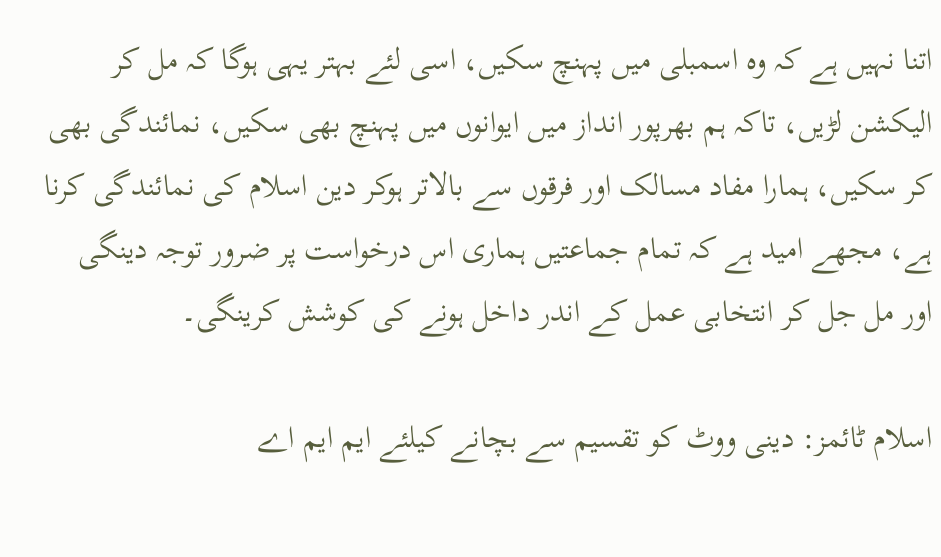اتنا نہیں ہے کہ وہ اسمبلی میں پہنچ سکیں، اسی لئے بہتر یہی ہوگا کہ مل کر الیکشن لڑیں، تاکہ ہم بھرپور انداز میں ایوانوں میں پہنچ بھی سکیں، نمائندگی بھی کر سکیں، ہمارا مفاد مسالک اور فرقوں سے بالاتر ہوکر دین اسلام کی نمائندگی کرنا ہے، مجھے امید ہے کہ تمام جماعتیں ہماری اس درخواست پر ضرور توجہ دینگی اور مل جل کر انتخابی عمل کے اندر داخل ہونے کی کوشش کرینگی۔

اسلام ٹائمز: دینی ووٹ کو تقسیم سے بچانے کیلئے ایم ایم اے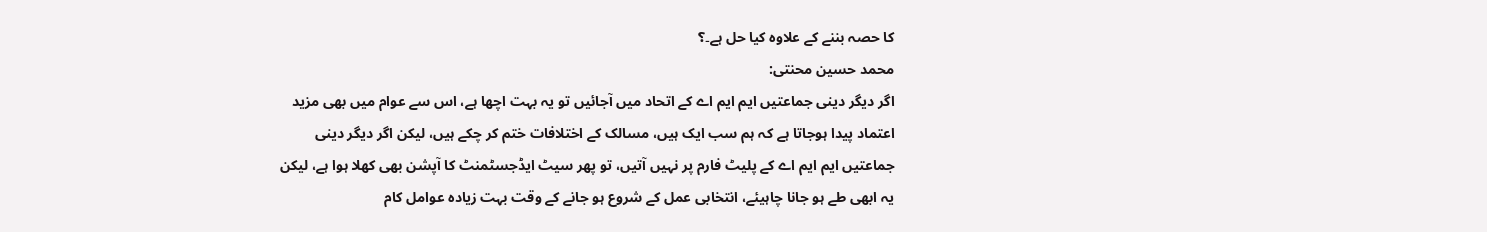کا حصہ بننے کے علاوہ کیا حل ہے۔؟
محمد حسین محنتی:
اگر دیگر دینی جماعتیں ایم ایم اے کے اتحاد میں آجائیں تو یہ بہت اچھا ہے، اس سے عوام میں بھی مزید اعتماد پیدا ہوجاتا ہے کہ ہم سب ایک ہیں، مسالک کے اختلافات ختم کر چکے ہیں، لیکن اگر دیگر دینی جماعتیں ایم ایم اے کے پلیٹ فارم پر نہیں آتیں، تو پھر سیٹ ایڈجسٹمنٹ کا آپشن بھی کھلا ہوا ہے، لیکن یہ ابھی طے ہو جانا چاہیئے، انتخابی عمل کے شروع ہو جانے کے وقت بہت زیادہ عوامل کام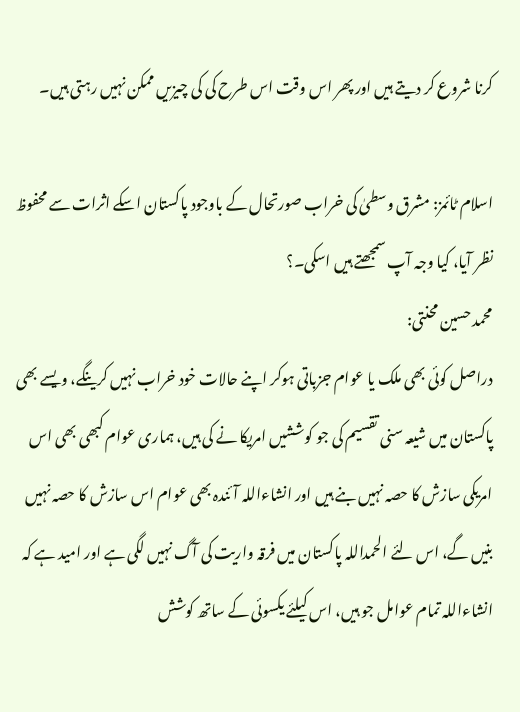کرنا شروع کر دیتے ہیں اور پھر اس وقت اس طرح کی کی چیزیں ممکن نہیں رہتی ہیں۔

اسلام ٹائمز: مشرق وسطیٰ کی خراب صورتحال کے باوجود پاکستان اسکے اثرات سے محفوظ نظر آیا، کیا وجہ آپ سمجھتے ہیں اسکی۔؟
محمد حسین محنتی:
دراصل کوئی بھی ملک یا عوام جزباتی ہوکر اپنے حالات خود خراب نہیں کرینگے، ویسے بھی پاکستان میں شیعہ سنی تقسیم کی جو کوششیں امریکا نے کی ہیں، ہماری عوام کبھی بھی اس امریکی سازش کا حصہ نہیں بنے ہیں اور انشاءاللہ آئندہ بھی عوام اس سازش کا حصہ نہیں بنیں گے، اس لئے الحمداللہ پاکستان میں فرقہ واریت کی آگ نہیں لگی ہے اور امید ہے کہ انشاءاللہ تمام عوامل جو ہیں، اس کیلئے یکسوئی کے ساتھ کوشش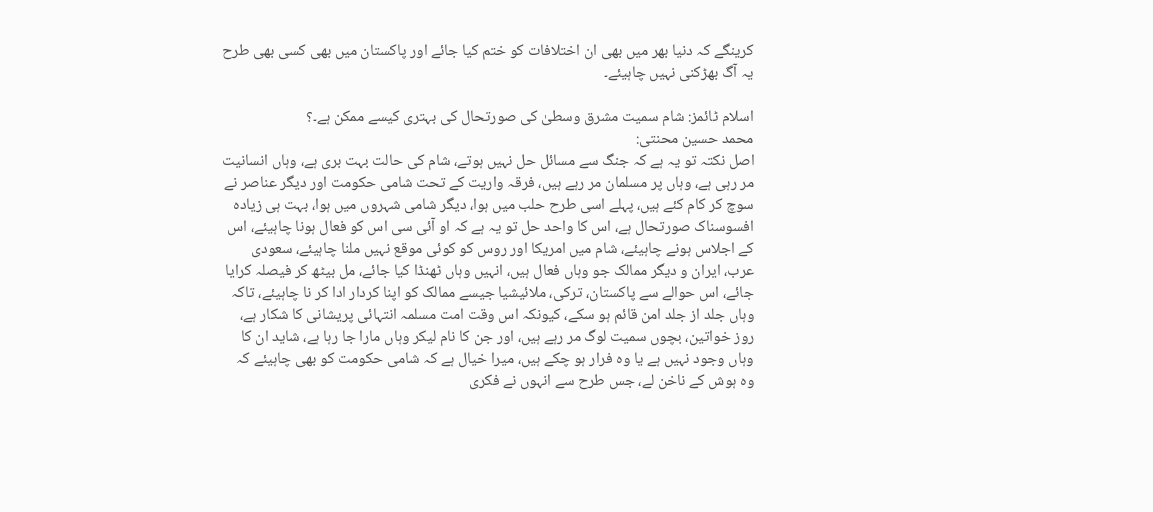کرینگے کہ دنیا بھر میں بھی ان اختلافات کو ختم کیا جائے اور پاکستان میں بھی کسی بھی طرح یہ آگ بھڑکنی نہیں چاہیئے۔

اسلام ٹائمز: شام سمیت مشرق وسطیٰ کی صورتحال کی بہتری کیسے ممکن ہے۔؟
محمد حسین محنتی:
اصل نکتہ تو یہ ہے کہ جنگ سے مسائل حل نہیں ہوتے، شام کی حالت بہت بری ہے، وہاں انسانیت مر رہی ہے، وہاں پر مسلمان مر رہے ہیں، فرقہ واریت کے تحت شامی حکومت اور دیگر عناصر نے سوچ کر کام کئے ہیں، پہلے اسی طرح حلب میں ہوا، دیگر شامی شہروں میں ہوا، بہت ہی زیادہ افسوسناک صورتحال ہے، اس کا واحد حل تو یہ ہے کہ او آئی سی اس کو فعال ہونا چاہیئے، اس کے اجلاس ہونے چاہیئے، شام میں امریکا اور روس کو کوئی موقع نہیں ملنا چاہیئے، سعودی عرب، ایران و دیگر ممالک جو وہاں فعال ہیں، انہیں وہاں ٹھنڈا کیا جائے، مل بیٹھ کر فیصلہ کرایا جائے، اس حوالے سے پاکستان، ترکی، ملائیشیا جیسے ممالک کو اپنا کردار ادا کر نا چاہیئے، تاکہ وہاں جلد از جلد امن قائم ہو سکے، کیونکہ اس وقت امت مسلمہ انتہائی پریشانی کا شکار ہے، روز خواتین، بچوں سمیت لوگ مر رہے ہیں، اور جن کا نام لیکر وہاں مارا جا رہا ہے، شاید ان کا وہاں وجود نہیں ہے یا وہ فرار ہو چکے ہیں، میرا خیال ہے کہ شامی حکومت کو بھی چاہیئے کہ وہ ہوش کے ناخن لے، جس طرح سے انہوں نے فکری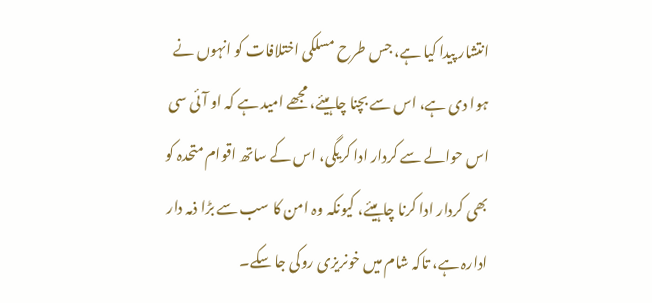انتشار پیدا کیا ہے، جس طرح مسلکی اختلافات کو انہوں نے ہوا دی ہے، اس سے بچنا چاہیئے، مجھے امید ہے کہ او آئی سی اس حوالے سے کردار ادا کریگی، اس کے ساتھ اقوام متحدہ کو بھی کردار ادا کرنا چاہیئے، کیونکہ وہ امن کا سب سے بڑا ذمہ دار ادارہ ہے، تاکہ شام میں خونریزی روکی جا سکے۔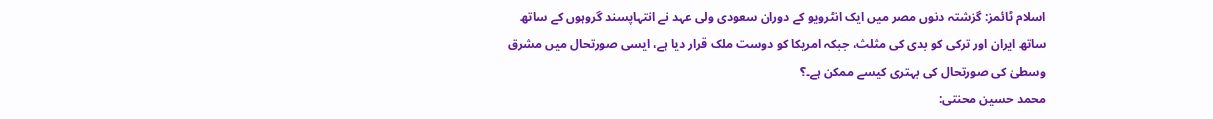اسلام ٹائمز: گزشتہ دنوں مصر میں ایک انٹرویو کے دوران سعودی ولی عہد نے انتہاپسند گروہوں کے ساتھ ساتھ ایران اور ترکی کو بدی کی مثلث، جبکہ امریکا کو دوست ملک قرار دیا ہے، ایسی صورتحال میں مشرق وسطیٰ کی صورتحال کی بہتری کیسے ممکن ہے۔؟
محمد حسین محنتی: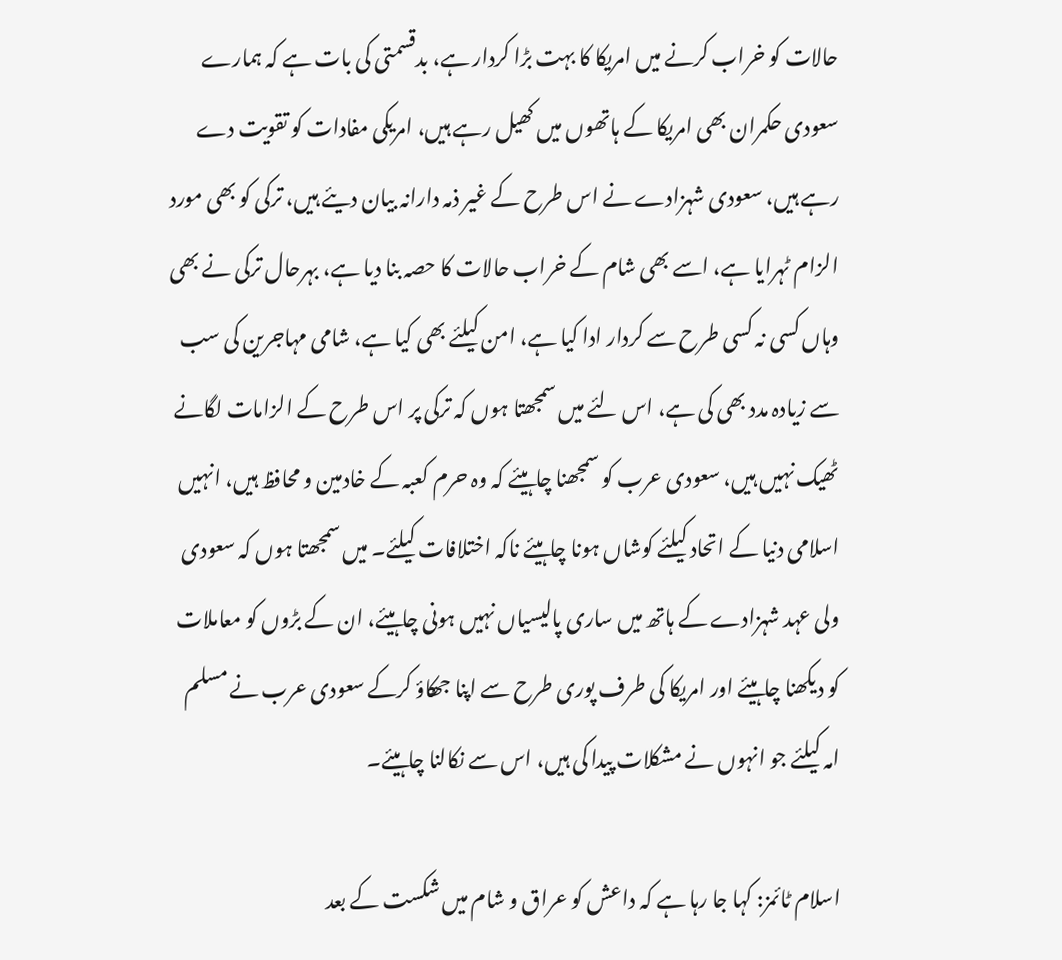حالات کو خراب کرنے میں امریکا کا بہت بڑا کردار ہے، بدقسمتی کی بات ہے کہ ہمارے سعودی حکمران بھی امریکا کے ہاتھوں میں کھیل رہے ہیں، امریکی مفادات کو تقویت دے رہے ہیں، سعودی شہزادے نے اس طرح کے غیر ذمہ دارانہ بیان دیئے ہیں، ترکی کو بھی مورد الزام ٹہرایا ہے، اسے بھی شام کے خراب حالات کا حصہ بنا دیا ہے، بہرحال ترکی نے بھی وہاں کسی نہ کسی طرح سے کردار ادا کیا ہے، امن کیلئے بھی کیا ہے، شامی مہاجرین کی سب سے زیادہ مدد بھی کی ہے، اس لئے میں سمجھتا ہوں کہ ترکی پر اس طرح کے الزامات لگانے ٹھیک نہیں ہیں، سعودی عرب کو سمجھنا چاہیئے کہ وہ حرم کعبہ کے خادمین و محافظ ہیں، انہیں اسلامی دنیا کے اتحاد کیلئے کوشاں ہونا چاہیئے ناکہ اختلافات کیلئے۔ میں سمجھتا ہوں کہ سعودی ولی عہد شہزادے کے ہاتھ میں ساری پالیسیاں نہیں ہونی چاہیئے، ان کے بڑوں کو معاملات کو دیکھنا چاہیئے اور امریکا کی طرف پوری طرح سے اپنا جھکاؤ کرکے سعودی عرب نے مسلم امہ کیلئے جو انہوں نے مشکلات پیدا کی ہیں، اس سے نکالنا چاہیئے۔

اسلام ٹائمز: کہا جا رہا ہے کہ داعش کو عراق و شام میں شکست کے بعد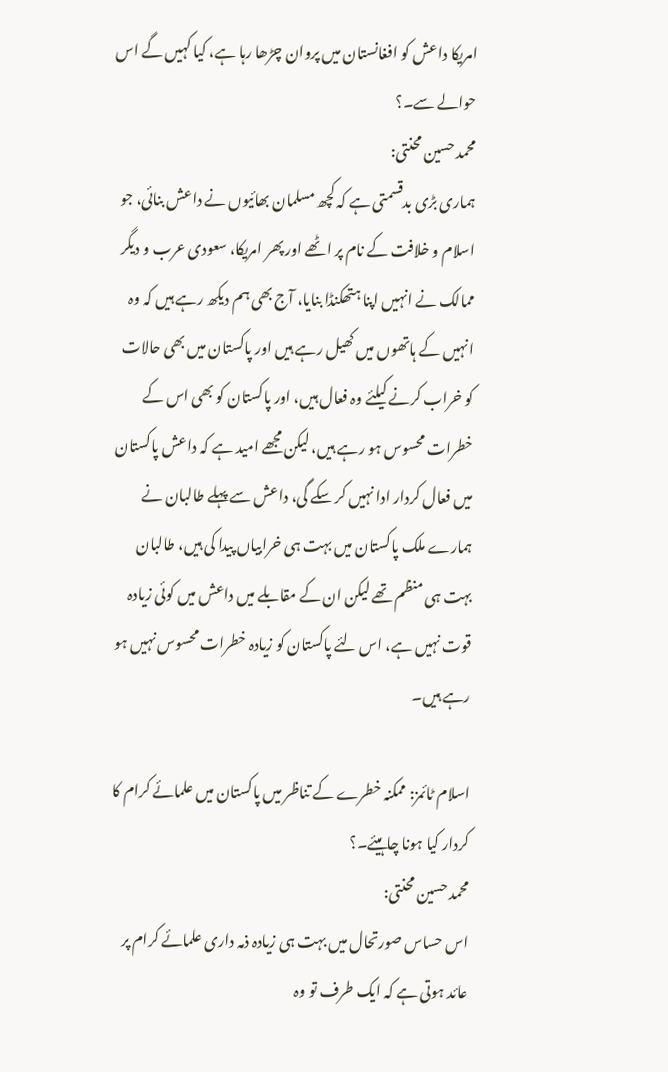امریکا داعش کو افغانستان میں پروان چڑھا رہا ہے، کیا کہیں گے اس حوالے سے۔؟
محمد حسین محنتی:
ہماری بڑی بدقسمتی ہے کہ کچھ مسلمان بھائیوں نے داعش بنائی، جو اسلام و خلافت کے نام پر اٹھے اور پھر امریکا، سعودی عرب و دیگر ممالک نے انہیں اپنا ہتھکنڈا بنایا، آج بھی ہم دیکھ رہے ہیں کہ وہ انہیں کے ہاتھوں میں کھیل رہے ہیں اور پاکستان میں بھی حالات کو خراب کرنے کیلئے وہ فعال ہیں، اور پاکستان کو بھی اس کے خطرات محسوس ہو رہے ہیں، لیکن مجھے امید ہے کہ داعش پاکستان میں فعال کردار ادا نہیں کر سکے گی، داعش سے پہلے طالبان نے ہمارے ملک پاکستان میں بہت ہی خرابیاں پیدا کی ہیں، طالبان بہت ہی منظم تھے لیکن ان کے مقابلے میں داعش میں کوئی زیادہ قوت نہیں ہے، اس لئے پاکستان کو زیادہ خطرات محسوس نہیں ہو رہے ہیں۔

اسلام ٹائمز: ممکنہ خطرے کے تناظر میں پاکستان میں علمائے کرام کا کردار کیا ہونا چاہیئے۔؟
محمد حسین محنتی:
اس حساس صورتحال میں بہت ہی زیادہ ذمہ داری علمائے کرام پر عائد ہوتی ہے کہ ایک طرف تو وہ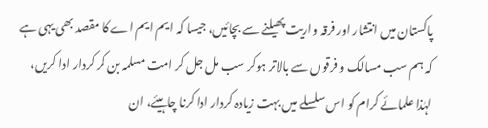پاکستان میں انتشار اور فرقہ واریت پھیلنے سے بچائیں، جیسا کہ ایم ایم اے کا مقصد بھی یہی ہے کہ ہم سب مسالک و فرقوں سے بالاتر ہوکر سب مل جل کر امت مسلمہ بن کر کردار ادا کریں، لہٰذا علمائے کرام کو اس سلسلے میں بہت زیادہ کردار ادا کرنا چاہیئے، ان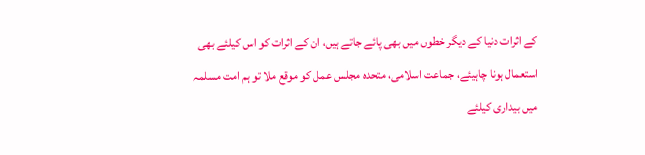کے اثرات دنیا کے دیگر خطوں میں بھی پائے جاتے ہیں، ان کے اثرات کو اس کیلئے بھی استعمال ہونا چاہیئے، جماعت اسلامی، متحدہ مجلس عمل کو موقع ملا تو ہم امت مسلمہ میں بیداری کیلئے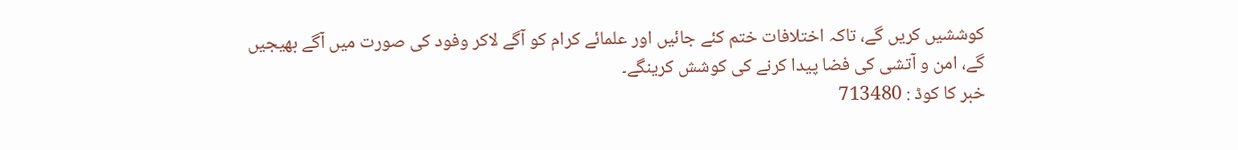کوششیں کریں گے، تاکہ اختلافات ختم کئے جائیں اور علمائے کرام کو آگے لاکر وفود کی صورت میں آگے بھیجیں گے، امن و آتشی کی فضا پیدا کرنے کی کوشش کرینگے۔
خبر کا کوڈ : 713480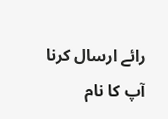رائے ارسال کرنا
آپ کا نام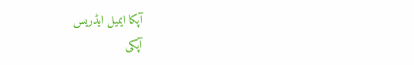آپکا ایمیل ایڈریس
آپکی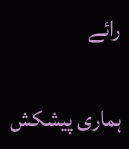رائے

ہماری پیشکش